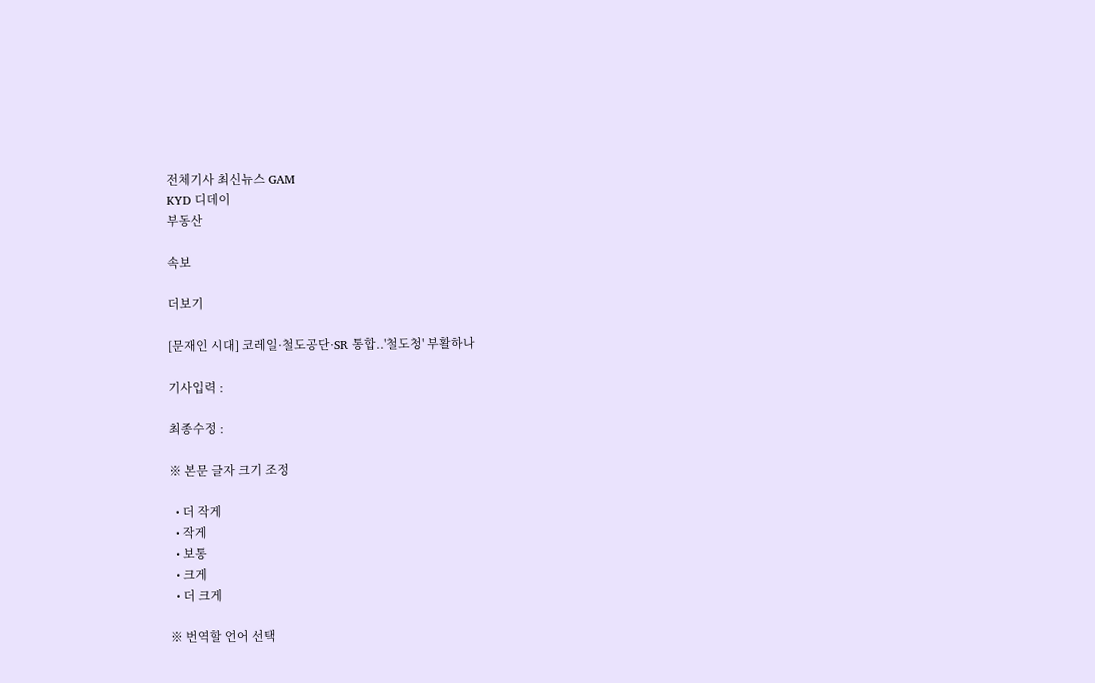전체기사 최신뉴스 GAM
KYD 디데이
부동산

속보

더보기

[문재인 시대] 코레일·철도공단·SR 통합..'철도청' 부활하나

기사입력 :

최종수정 :

※ 본문 글자 크기 조정

  • 더 작게
  • 작게
  • 보통
  • 크게
  • 더 크게

※ 번역할 언어 선택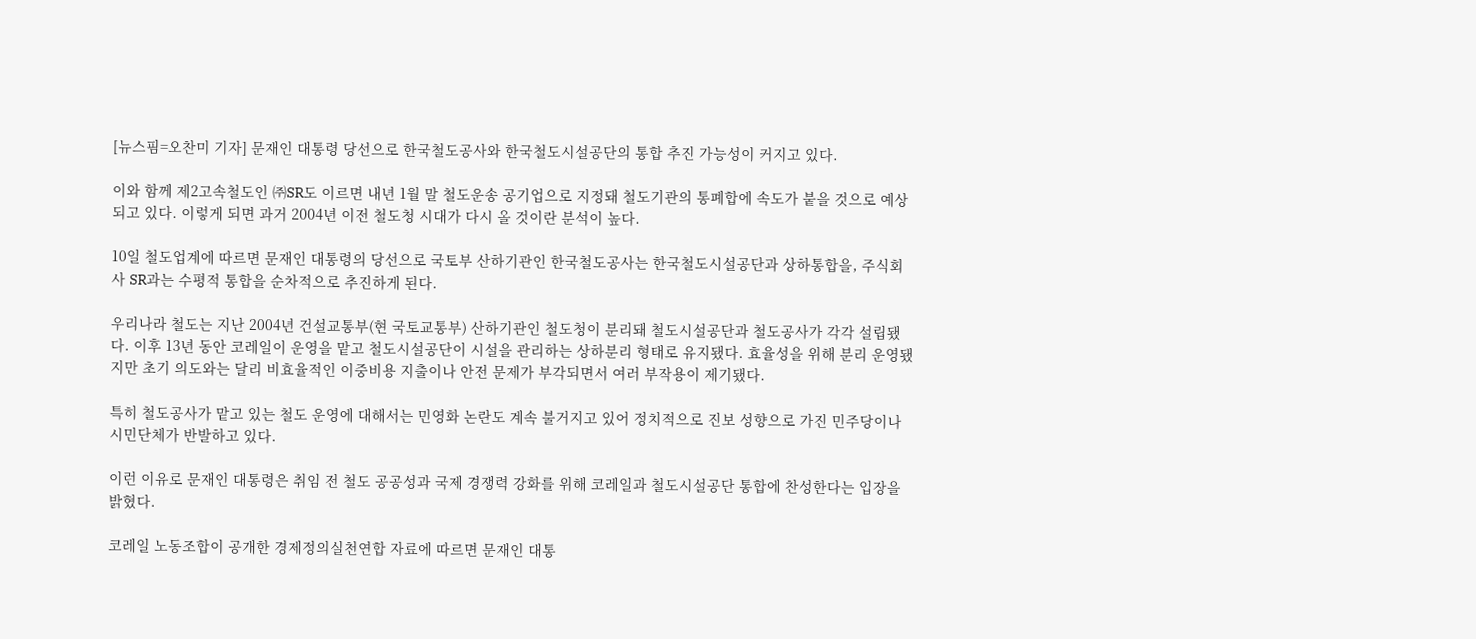[뉴스핌=오찬미 기자] 문재인 대통령 당선으로 한국철도공사와 한국철도시설공단의 통합 추진 가능성이 커지고 있다.

이와 함께 제2고속철도인 ㈜SR도 이르면 내년 1월 말 철도운송 공기업으로 지정돼 철도기관의 통폐합에 속도가 붙을 것으로 예상되고 있다. 이렇게 되면 과거 2004년 이전 철도청 시대가 다시 올 것이란 분석이 높다.

10일 철도업계에 따르면 문재인 대통령의 당선으로 국토부 산하기관인 한국철도공사는 한국철도시설공단과 상하통합을, 주식회사 SR과는 수평적 통합을 순차적으로 추진하게 된다.

우리나라 철도는 지난 2004년 건설교통부(현 국토교통부) 산하기관인 철도청이 분리돼 철도시설공단과 철도공사가 각각 설립됐다. 이후 13년 동안 코레일이 운영을 맡고 철도시설공단이 시설을 관리하는 상하분리 형태로 유지됐다. 효율성을 위해 분리 운영됐지만 초기 의도와는 달리 비효율적인 이중비용 지출이나 안전 문제가 부각되면서 여러 부작용이 제기됐다.

특히 철도공사가 맡고 있는 철도 운영에 대해서는 민영화 논란도 계속 불거지고 있어 정치적으로 진보 성향으로 가진 민주당이나 시민단체가 반발하고 있다.

이런 이유로 문재인 대통령은 취임 전 철도 공공성과 국제 경쟁력 강화를 위해 코레일과 철도시설공단 통합에 찬성한다는 입장을 밝혔다.

코레일 노동조합이 공개한 경제정의실천연합 자료에 따르면 문재인 대통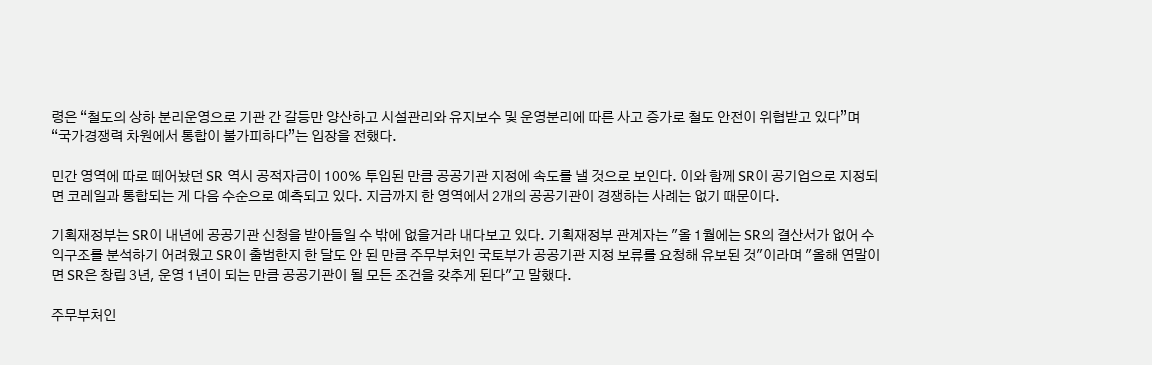령은 “철도의 상하 분리운영으로 기관 간 갈등만 양산하고 시설관리와 유지보수 및 운영분리에 따른 사고 증가로 철도 안전이 위협받고 있다”며 “국가경쟁력 차원에서 통합이 불가피하다”는 입장을 전했다.

민간 영역에 따로 떼어놨던 SR 역시 공적자금이 100% 투입된 만큼 공공기관 지정에 속도를 낼 것으로 보인다. 이와 함께 SR이 공기업으로 지정되면 코레일과 통합되는 게 다음 수순으로 예측되고 있다. 지금까지 한 영역에서 2개의 공공기관이 경쟁하는 사례는 없기 때문이다.

기획재정부는 SR이 내년에 공공기관 신청을 받아들일 수 밖에 없을거라 내다보고 있다. 기획재정부 관계자는 "올 1월에는 SR의 결산서가 없어 수익구조를 분석하기 어려웠고 SR이 출범한지 한 달도 안 된 만큼 주무부처인 국토부가 공공기관 지정 보류를 요청해 유보된 것"이라며 "올해 연말이면 SR은 창립 3년, 운영 1년이 되는 만큼 공공기관이 될 모든 조건을 갖추게 된다"고 말했다.

주무부처인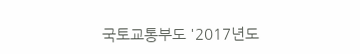국토교통부도 '2017년도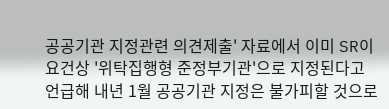공공기관 지정관련 의견제출' 자료에서 이미 SR이 요건상 '위탁집행형 준정부기관'으로 지정된다고 언급해 내년 1월 공공기관 지정은 불가피할 것으로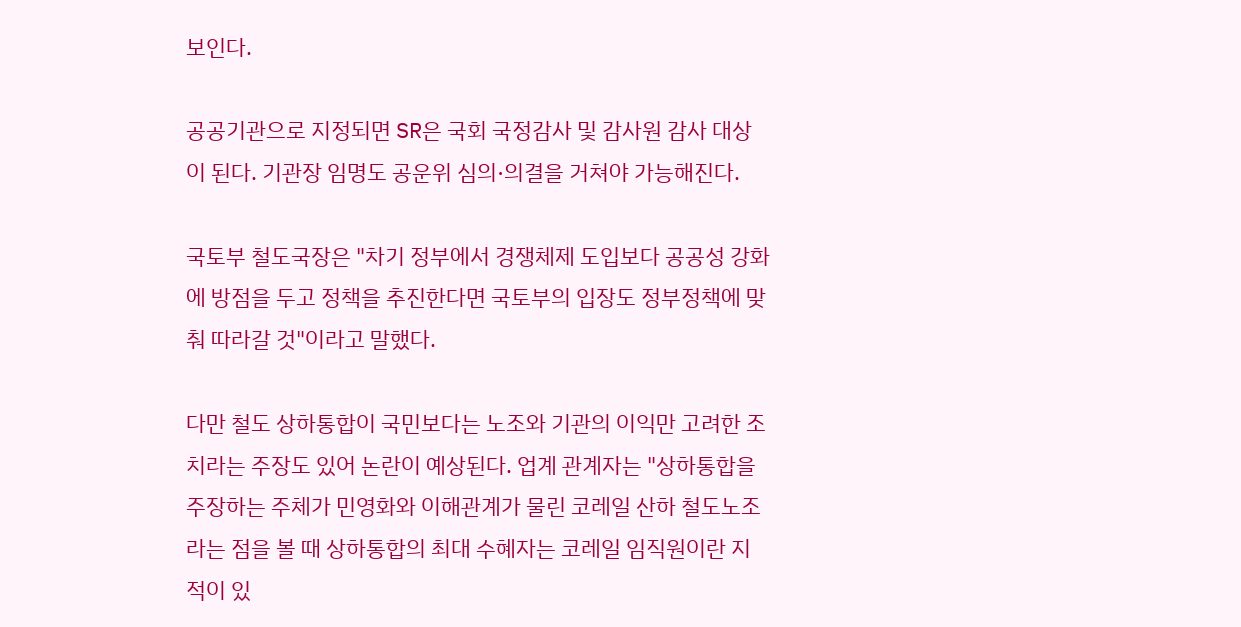보인다.

공공기관으로 지정되면 SR은 국회 국정감사 및 감사원 감사 대상이 된다. 기관장 임명도 공운위 심의·의결을 거쳐야 가능해진다.

국토부 철도국장은 "차기 정부에서 경쟁체제 도입보다 공공성 강화에 방점을 두고 정책을 추진한다면 국토부의 입장도 정부정책에 맞춰 따라갈 것"이라고 말했다.

다만 철도 상하통합이 국민보다는 노조와 기관의 이익만 고려한 조치라는 주장도 있어 논란이 예상된다. 업계 관계자는 "상하통합을 주장하는 주체가 민영화와 이해관계가 물린 코레일 산하 철도노조라는 점을 볼 때 상하통합의 최대 수혜자는 코레일 임직원이란 지적이 있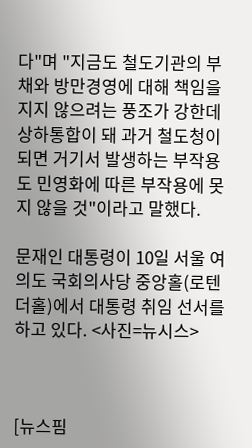다"며 "지금도 철도기관의 부채와 방만경영에 대해 책임을 지지 않으려는 풍조가 강한데 상하통합이 돼 과거 철도청이 되면 거기서 발생하는 부작용도 민영화에 따른 부작용에 못지 않을 것"이라고 말했다.

문재인 대통령이 10일 서울 여의도 국회의사당 중앙홀(로텐더홀)에서 대통령 취임 선서를 하고 있다. <사진=뉴시스>



[뉴스핌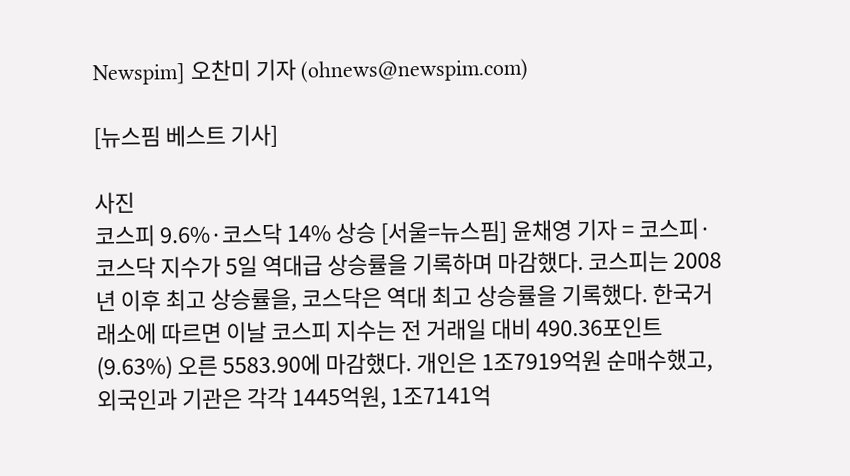Newspim] 오찬미 기자 (ohnews@newspim.com)

[뉴스핌 베스트 기사]

사진
코스피 9.6%·코스닥 14% 상승 [서울=뉴스핌] 윤채영 기자 = 코스피·코스닥 지수가 5일 역대급 상승률을 기록하며 마감했다. 코스피는 2008년 이후 최고 상승률을, 코스닥은 역대 최고 상승률을 기록했다. 한국거래소에 따르면 이날 코스피 지수는 전 거래일 대비 490.36포인트(9.63%) 오른 5583.90에 마감했다. 개인은 1조7919억원 순매수했고, 외국인과 기관은 각각 1445억원, 1조7141억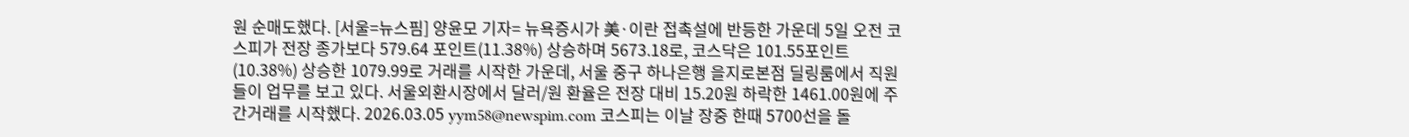원 순매도했다. [서울=뉴스핌] 양윤모 기자= 뉴욕증시가 美·이란 접촉설에 반등한 가운데 5일 오전 코스피가 전장 종가보다 579.64 포인트(11.38%) 상승하며 5673.18로, 코스닥은 101.55포인트(10.38%) 상승한 1079.99로 거래를 시작한 가운데, 서울 중구 하나은행 을지로본점 딜링룸에서 직원들이 업무를 보고 있다. 서울외환시장에서 달러/원 환율은 전장 대비 15.20원 하락한 1461.00원에 주간거래를 시작했다. 2026.03.05 yym58@newspim.com 코스피는 이날 장중 한때 5700선을 돌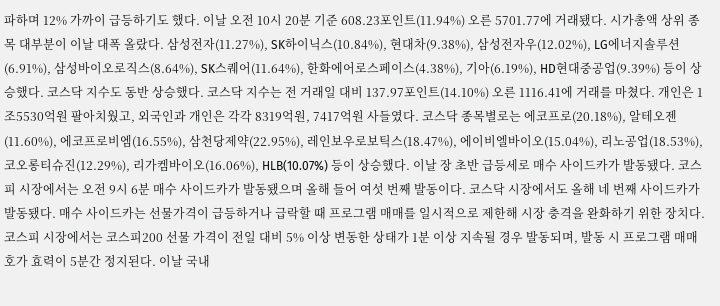파하며 12% 가까이 급등하기도 했다. 이날 오전 10시 20분 기준 608.23포인트(11.94%) 오른 5701.77에 거래됐다. 시가총액 상위 종목 대부분이 이날 대폭 올랐다. 삼성전자(11.27%), SK하이닉스(10.84%), 현대차(9.38%), 삼성전자우(12.02%), LG에너지솔루션(6.91%), 삼성바이오로직스(8.64%), SK스퀘어(11.64%), 한화에어로스페이스(4.38%), 기아(6.19%), HD현대중공업(9.39%) 등이 상승했다. 코스닥 지수도 동반 상승했다. 코스닥 지수는 전 거래일 대비 137.97포인트(14.10%) 오른 1116.41에 거래를 마쳤다. 개인은 1조5530억원 팔아치웠고, 외국인과 개인은 각각 8319억원, 7417억원 사들였다. 코스닥 종목별로는 에코프로(20.18%), 알테오젠(11.60%), 에코프로비엠(16.55%), 삼천당제약(22.95%), 레인보우로보틱스(18.47%), 에이비엘바이오(15.04%), 리노공업(18.53%), 코오롱티슈진(12.29%), 리가켐바이오(16.06%), HLB(10.07%) 등이 상승했다. 이날 장 초반 급등세로 매수 사이드카가 발동됐다. 코스피 시장에서는 오전 9시 6분 매수 사이드카가 발동됐으며 올해 들어 여섯 번째 발동이다. 코스닥 시장에서도 올해 네 번째 사이드카가 발동됐다. 매수 사이드카는 선물가격이 급등하거나 급락할 때 프로그램 매매를 일시적으로 제한해 시장 충격을 완화하기 위한 장치다. 코스피 시장에서는 코스피200 선물 가격이 전일 대비 5% 이상 변동한 상태가 1분 이상 지속될 경우 발동되며, 발동 시 프로그램 매매 호가 효력이 5분간 정지된다. 이날 국내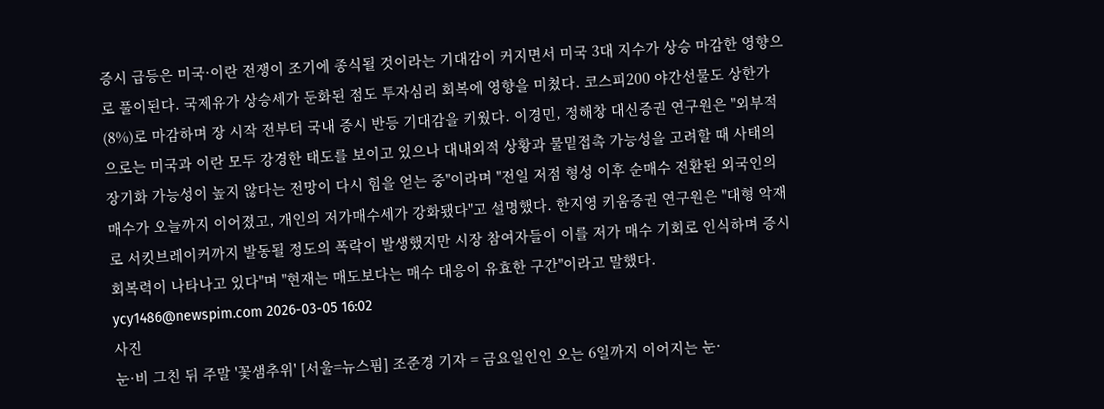증시 급등은 미국·이란 전쟁이 조기에 종식될 것이라는 기대감이 커지면서 미국 3대 지수가 상승 마감한 영향으로 풀이된다. 국제유가 상승세가 둔화된 점도 투자심리 회복에 영향을 미쳤다. 코스피200 야간선물도 상한가(8%)로 마감하며 장 시작 전부터 국내 증시 반등 기대감을 키웠다. 이경민, 정해창 대신증권 연구원은 "외부적으로는 미국과 이란 모두 강경한 태도를 보이고 있으나 대내외적 상황과 물밑접촉 가능성을 고려할 때 사태의 장기화 가능성이 높지 않다는 전망이 다시 힘을 얻는 중"이라며 "전일 저점 형성 이후 순매수 전환된 외국인의 매수가 오늘까지 이어졌고, 개인의 저가매수세가 강화됐다"고 설명했다. 한지영 키움증권 연구원은 "대형 악재로 서킷브레이커까지 발동될 정도의 폭락이 발생했지만 시장 참여자들이 이를 저가 매수 기회로 인식하며 증시 회복력이 나타나고 있다"며 "현재는 매도보다는 매수 대응이 유효한 구간"이라고 말했다. ycy1486@newspim.com 2026-03-05 16:02
사진
눈·비 그친 뒤 주말 '꽃샘추위' [서울=뉴스핌] 조준경 기자 = 금요일인인 오는 6일까지 이어지는 눈·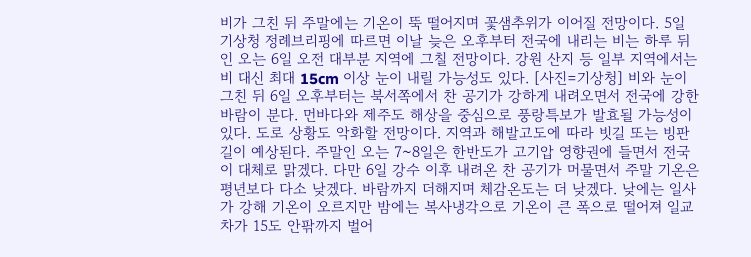비가 그친 뒤 주말에는 기온이 뚝 떨어지며 꽃샘추위가 이어질 전망이다. 5일 기상청 정례브리핑에 따르면 이날 늦은 오후부터 전국에 내리는 비는 하루 뒤인 오는 6일 오전 대부분 지역에 그칠 전망이다. 강원 산지 등 일부 지역에서는 비 대신 최대 15cm 이상 눈이 내릴 가능성도 있다. [사진=기상청] 비와 눈이 그친 뒤 6일 오후부터는 북서쪽에서 찬 공기가 강하게 내려오면서 전국에 강한 바람이 분다. 먼바다와 제주도 해상을 중심으로 풍랑특보가 발효될 가능성이 있다. 도로 상황도 악화할 전망이다. 지역과 해발고도에 따라 빗길 또는 빙판길이 예상된다. 주말인 오는 7~8일은 한반도가 고기압 영향권에 들면서 전국이 대체로 맑겠다. 다만 6일 강수 이후 내려온 찬 공기가 머물면서 주말 기온은 평년보다 다소 낮겠다. 바람까지 더해지며 체감온도는 더 낮겠다. 낮에는 일사가 강해 기온이 오르지만 밤에는 복사냉각으로 기온이 큰 폭으로 떨어져 일교차가 15도 안팎까지 벌어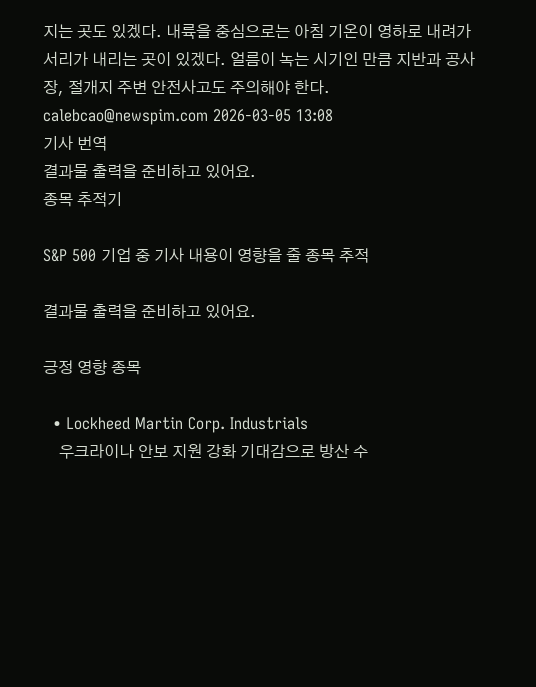지는 곳도 있겠다. 내륙을 중심으로는 아침 기온이 영하로 내려가 서리가 내리는 곳이 있겠다. 얼름이 녹는 시기인 만큼 지반과 공사장, 절개지 주변 안전사고도 주의해야 한다. calebcao@newspim.com 2026-03-05 13:08
기사 번역
결과물 출력을 준비하고 있어요.
종목 추적기

S&P 500 기업 중 기사 내용이 영향을 줄 종목 추적

결과물 출력을 준비하고 있어요.

긍정 영향 종목

  • Lockheed Martin Corp. Industrials
    우크라이나 안보 지원 강화 기대감으로 방산 수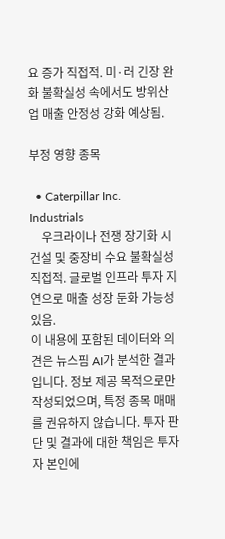요 증가 직접적. 미·러 긴장 완화 불확실성 속에서도 방위산업 매출 안정성 강화 예상됨.

부정 영향 종목

  • Caterpillar Inc. Industrials
    우크라이나 전쟁 장기화 시 건설 및 중장비 수요 불확실성 직접적. 글로벌 인프라 투자 지연으로 매출 성장 둔화 가능성 있음.
이 내용에 포함된 데이터와 의견은 뉴스핌 AI가 분석한 결과입니다. 정보 제공 목적으로만 작성되었으며, 특정 종목 매매를 권유하지 않습니다. 투자 판단 및 결과에 대한 책임은 투자자 본인에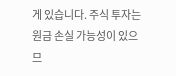게 있습니다. 주식 투자는 원금 손실 가능성이 있으므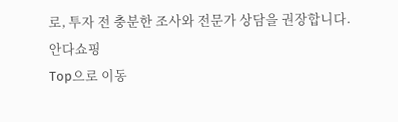로, 투자 전 충분한 조사와 전문가 상담을 권장합니다.
안다쇼핑
Top으로 이동